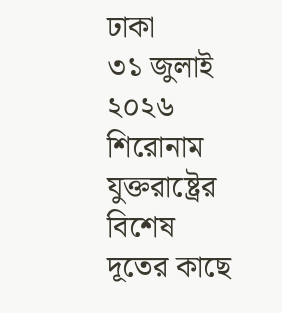ঢাকা
৩১ জুলাই ২০২৬
শিরোনাম
যুক্তরাষ্ট্রের বিশেষ দূতের কাছে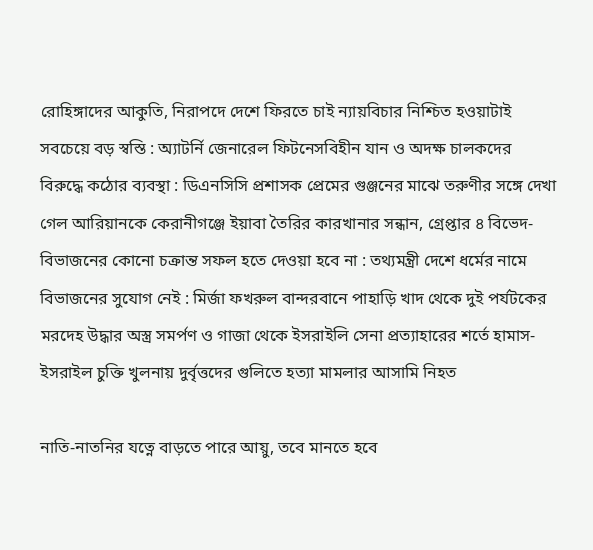রোহিঙ্গাদের আকুতি, নিরাপদে দেশে ফিরতে চাই ন্যায়বিচার নিশ্চিত হওয়াটাই সবচেয়ে বড় স্বস্তি : অ্যাটর্নি জেনারেল ফিটনেসবিহীন যান ও অদক্ষ চালকদের বিরুদ্ধে কঠোর ব্যবস্থা : ডিএনসিসি প্রশাসক প্রেমের গুঞ্জনের মাঝে তরুণীর সঙ্গে দেখা গেল আরিয়ানকে কেরানীগঞ্জে ইয়াবা তৈরির কারখানার সন্ধান, গ্রেপ্তার ৪ বিভেদ-বিভাজনের কোনো চক্রান্ত সফল হতে দেওয়া হবে না : তথ্যমন্ত্রী দেশে ধর্মের নামে বিভাজনের সুযোগ নেই : মির্জা ফখরুল বান্দরবানে পাহাড়ি খাদ থেকে দুই পর্যটকের মরদেহ উদ্ধার অস্ত্র সমর্পণ ও গাজা থেকে ইসরাইলি সেনা প্রত্যাহারের শর্তে হামাস-ইসরাইল চুক্তি খুলনায় দুর্বৃত্তদের গুলিতে হত্যা মামলার আসামি নিহত

নাতি-নাতনির যত্নে বাড়তে পারে আয়ু, তবে মানতে হবে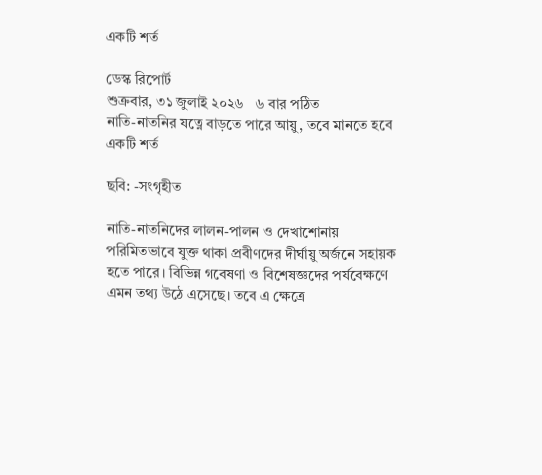একটি শর্ত

ডেস্ক রিপোর্ট
শুক্রবার, ৩১ জুলাই ২০২৬   ৬ বার পঠিত
নাতি-নাতনির যত্নে বাড়তে পারে আয়ু, তবে মানতে হবে একটি শর্ত

ছবি: -সংগৃহীত

নাতি-নাতনিদের লালন-পালন ও দেখাশোনায় পরিমিতভাবে যুক্ত থাকা প্রবীণদের দীর্ঘায়ু অর্জনে সহায়ক হতে পারে। বিভিন্ন গবেষণা ও বিশেষজ্ঞদের পর্যবেক্ষণে এমন তথ্য উঠে এসেছে। তবে এ ক্ষেত্রে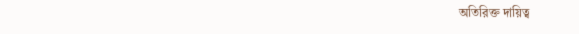অতিরিক্ত দায়িত্ব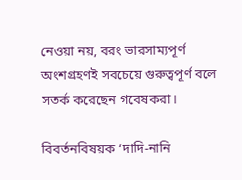নেওয়া নয়, বরং ভারসাম্যপূর্ণ অংশগ্রহণই সবচেয়ে গুরুত্বপূর্ণ বলে সতর্ক করেছেন গবেষকরা।

বিবর্তনবিষয়ক ‘দাদি-নানি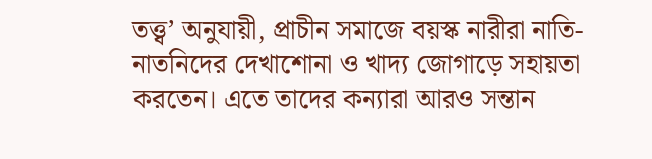তত্ত্ব’ অনুযায়ী, প্রাচীন সমাজে বয়স্ক নারীরা নাতি-নাতনিদের দেখাশোনা ও খাদ্য জোগাড়ে সহায়তা করতেন। এতে তাদের কন্যারা আরও সন্তান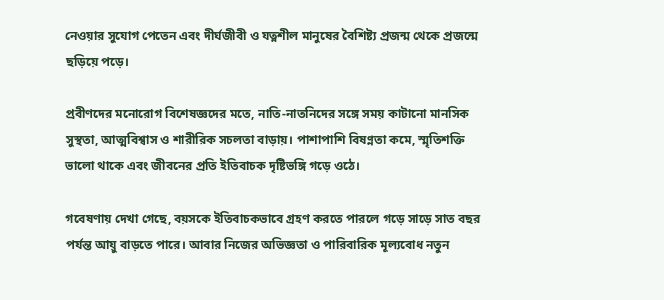নেওয়ার সুযোগ পেতেন এবং দীর্ঘজীবী ও যত্নশীল মানুষের বৈশিষ্ট্য প্রজন্ম থেকে প্রজন্মে ছড়িয়ে পড়ে।

প্রবীণদের মনোরোগ বিশেষজ্ঞদের মতে, নাতি-নাতনিদের সঙ্গে সময় কাটানো মানসিক সুস্থতা, আত্মবিশ্বাস ও শারীরিক সচলতা বাড়ায়। পাশাপাশি বিষণ্নতা কমে, স্মৃতিশক্তি ভালো থাকে এবং জীবনের প্রতি ইতিবাচক দৃষ্টিভঙ্গি গড়ে ওঠে।

গবেষণায় দেখা গেছে, বয়সকে ইতিবাচকভাবে গ্রহণ করতে পারলে গড়ে সাড়ে সাত বছর পর্যন্ত আয়ু বাড়তে পারে। আবার নিজের অভিজ্ঞতা ও পারিবারিক মূল্যবোধ নতুন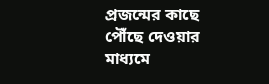প্রজন্মের কাছে পৌঁছে দেওয়ার মাধ্যমে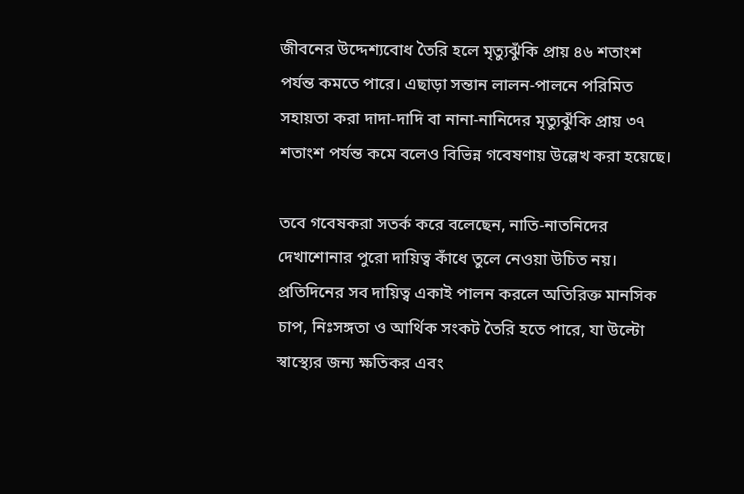জীবনের উদ্দেশ্যবোধ তৈরি হলে মৃত্যুঝুঁকি প্রায় ৪৬ শতাংশ পর্যন্ত কমতে পারে। এছাড়া সন্তান লালন-পালনে পরিমিত সহায়তা করা দাদা-দাদি বা নানা-নানিদের মৃত্যুঝুঁকি প্রায় ৩৭ শতাংশ পর্যন্ত কমে বলেও বিভিন্ন গবেষণায় উল্লেখ করা হয়েছে।

তবে গবেষকরা সতর্ক করে বলেছেন, নাতি-নাতনিদের দেখাশোনার পুরো দায়িত্ব কাঁধে তুলে নেওয়া উচিত নয়। প্রতিদিনের সব দায়িত্ব একাই পালন করলে অতিরিক্ত মানসিক চাপ, নিঃসঙ্গতা ও আর্থিক সংকট তৈরি হতে পারে, যা উল্টো স্বাস্থ্যের জন্য ক্ষতিকর এবং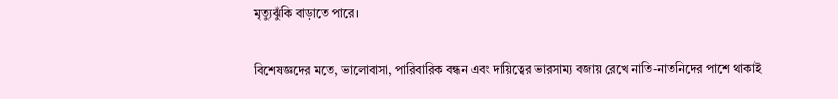মৃত্যুঝুঁকি বাড়াতে পারে।

বিশেষজ্ঞদের মতে, ভালোবাসা, পারিবারিক বন্ধন এবং দায়িত্বের ভারসাম্য বজায় রেখে নাতি-নাতনিদের পাশে থাকাই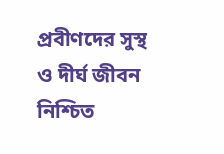প্রবীণদের সুস্থ ও দীর্ঘ জীবন নিশ্চিত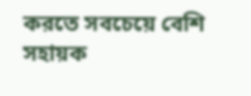করতে সবচেয়ে বেশি সহায়ক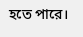হতে পারে।